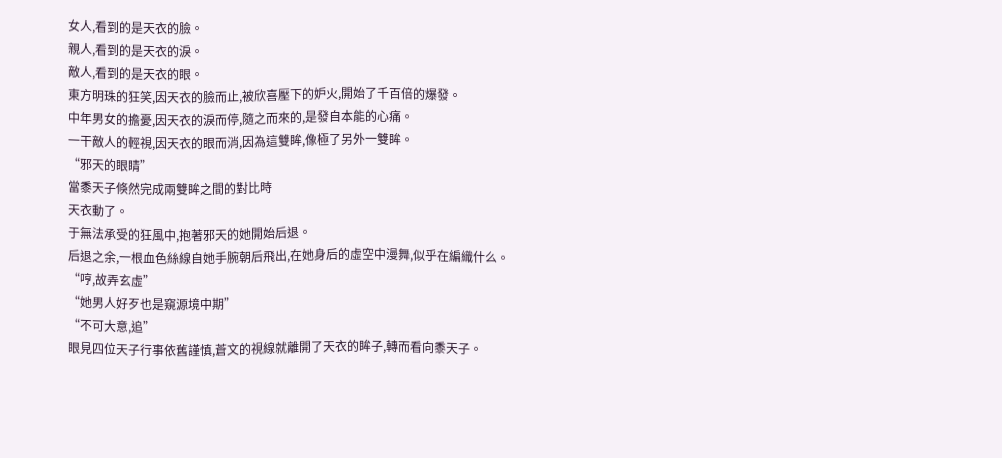女人,看到的是天衣的臉。
親人,看到的是天衣的淚。
敵人,看到的是天衣的眼。
東方明珠的狂笑,因天衣的臉而止,被欣喜壓下的妒火,開始了千百倍的爆發。
中年男女的擔憂,因天衣的淚而停,隨之而來的,是發自本能的心痛。
一干敵人的輕視,因天衣的眼而消,因為這雙眸,像極了另外一雙眸。
“邪天的眼睛”
當黍天子倏然完成兩雙眸之間的對比時
天衣動了。
于無法承受的狂風中,抱著邪天的她開始后退。
后退之余,一根血色絲線自她手腕朝后飛出,在她身后的虛空中漫舞,似乎在編織什么。
“哼,故弄玄虛”
“她男人好歹也是窺源境中期”
“不可大意,追”
眼見四位天子行事依舊謹慎,蒼文的視線就離開了天衣的眸子,轉而看向黍天子。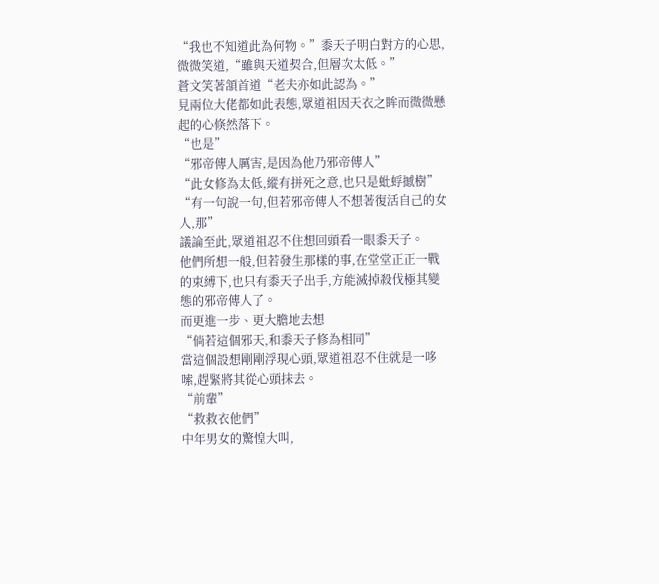“我也不知道此為何物。”黍天子明白對方的心思,微微笑道,“雖與天道契合,但層次太低。”
蒼文笑著頷首道“老夫亦如此認為。”
見兩位大佬都如此表態,眾道祖因天衣之眸而微微懸起的心倏然落下。
“也是”
“邪帝傳人厲害,是因為他乃邪帝傳人”
“此女修為太低,縱有拼死之意,也只是蚍蜉撼樹”
“有一句說一句,但若邪帝傳人不想著復活自己的女人,那”
議論至此,眾道祖忍不住想回頭看一眼黍天子。
他們所想一般,但若發生那樣的事,在堂堂正正一戰的束縛下,也只有黍天子出手,方能滅掉殺伐極其變態的邪帝傳人了。
而更進一步、更大膽地去想
“倘若這個邪天,和黍天子修為相同”
當這個設想剛剛浮現心頭,眾道祖忍不住就是一哆嗦,趕緊將其從心頭抹去。
“前輩”
“救救衣他們”
中年男女的驚惶大叫,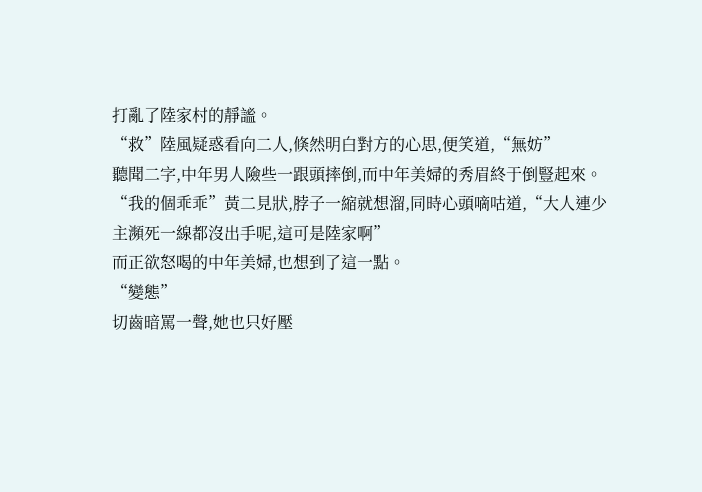打亂了陸家村的靜謐。
“救”陸風疑惑看向二人,倏然明白對方的心思,便笑道,“無妨”
聽聞二字,中年男人險些一跟頭摔倒,而中年美婦的秀眉終于倒豎起來。
“我的個乖乖”黃二見狀,脖子一縮就想溜,同時心頭嘀咕道,“大人連少主瀕死一線都沒出手呢,這可是陸家啊”
而正欲怒喝的中年美婦,也想到了這一點。
“變態”
切齒暗罵一聲,她也只好壓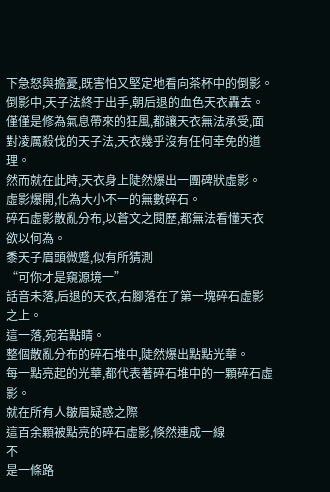下急怒與擔憂,既害怕又堅定地看向茶杯中的倒影。
倒影中,天子法終于出手,朝后退的血色天衣轟去。
僅僅是修為氣息帶來的狂風,都讓天衣無法承受,面對凌厲殺伐的天子法,天衣幾乎沒有任何幸免的道理。
然而就在此時,天衣身上陡然爆出一團碑狀虛影。
虛影爆開,化為大小不一的無數碎石。
碎石虛影散亂分布,以蒼文之閱歷,都無法看懂天衣欲以何為。
黍天子眉頭微蹙,似有所猜測
“可你才是窺源境一”
話音未落,后退的天衣,右腳落在了第一塊碎石虛影之上。
這一落,宛若點睛。
整個散亂分布的碎石堆中,陡然爆出點點光華。
每一點亮起的光華,都代表著碎石堆中的一顆碎石虛影。
就在所有人皺眉疑惑之際
這百余顆被點亮的碎石虛影,倏然連成一線
不
是一條路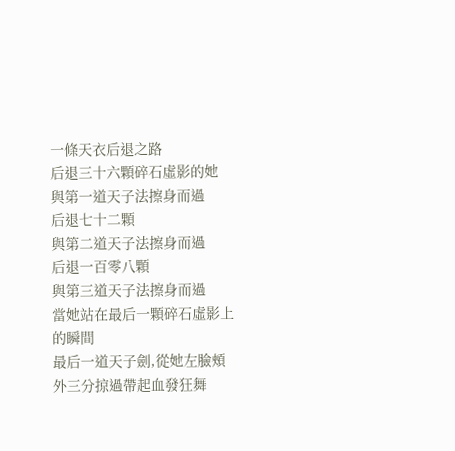一條天衣后退之路
后退三十六顆碎石虛影的她
與第一道天子法擦身而過
后退七十二顆
與第二道天子法擦身而過
后退一百零八顆
與第三道天子法擦身而過
當她站在最后一顆碎石虛影上的瞬間
最后一道天子劍,從她左臉頰外三分掠過帶起血發狂舞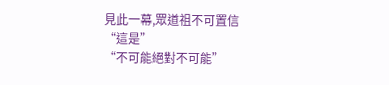見此一幕,眾道祖不可置信
“這是”
“不可能絕對不可能”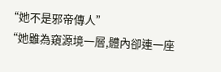“她不是邪帝傳人”
“她雖為窺源境一層,體內卻連一座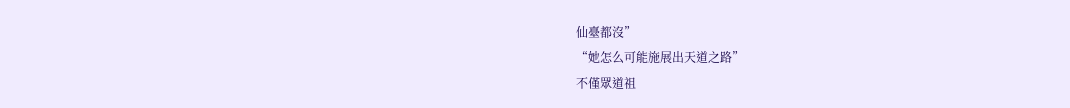仙臺都沒”
“她怎么可能施展出天道之路”
不僅眾道祖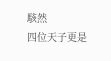駭然
四位天子更是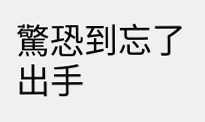驚恐到忘了出手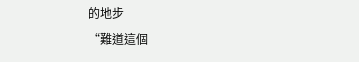的地步
“難道這個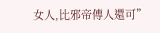女人,比邪帝傳人還可”